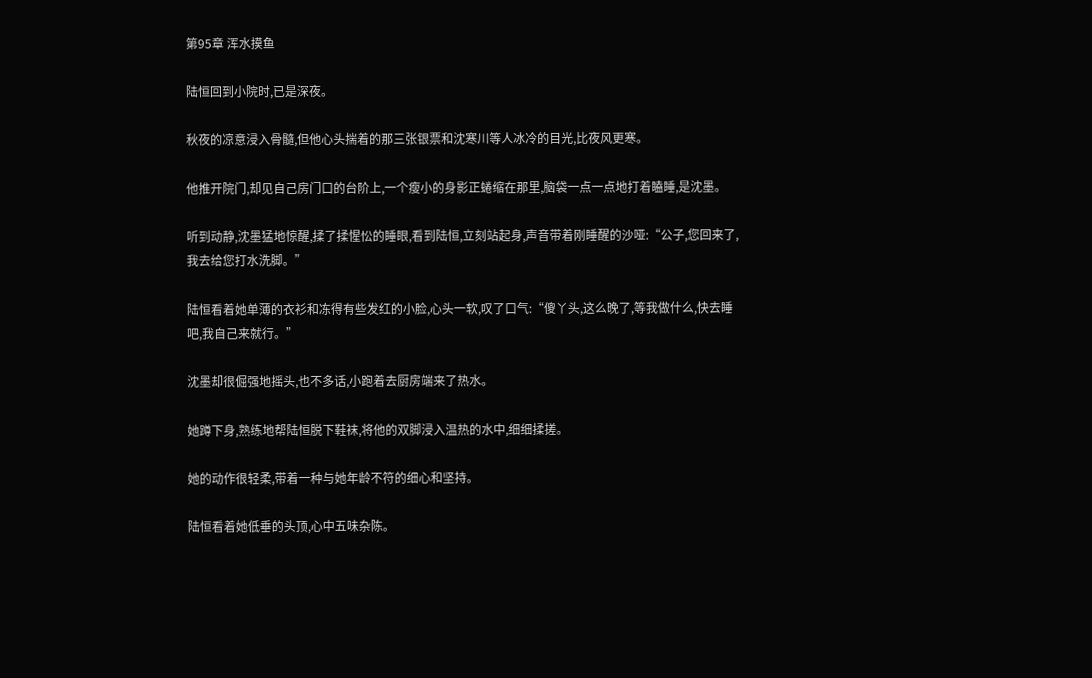第95章 浑水摸鱼

陆恒回到小院时,已是深夜。

秋夜的凉意浸入骨髓,但他心头揣着的那三张银票和沈寒川等人冰冷的目光,比夜风更寒。

他推开院门,却见自己房门口的台阶上,一个瘦小的身影正蜷缩在那里,脑袋一点一点地打着瞌睡,是沈墨。

听到动静,沈墨猛地惊醒,揉了揉惺忪的睡眼,看到陆恒,立刻站起身,声音带着刚睡醒的沙哑:“公子,您回来了,我去给您打水洗脚。”

陆恒看着她单薄的衣衫和冻得有些发红的小脸,心头一软,叹了口气:“傻丫头,这么晚了,等我做什么,快去睡吧,我自己来就行。”

沈墨却很倔强地摇头,也不多话,小跑着去厨房端来了热水。

她蹲下身,熟练地帮陆恒脱下鞋袜,将他的双脚浸入温热的水中,细细揉搓。

她的动作很轻柔,带着一种与她年龄不符的细心和坚持。

陆恒看着她低垂的头顶,心中五味杂陈。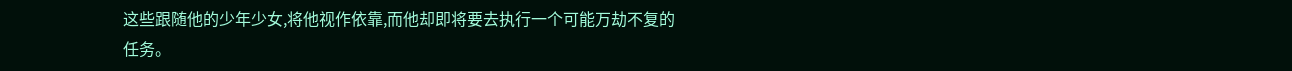这些跟随他的少年少女,将他视作依靠,而他却即将要去执行一个可能万劫不复的任务。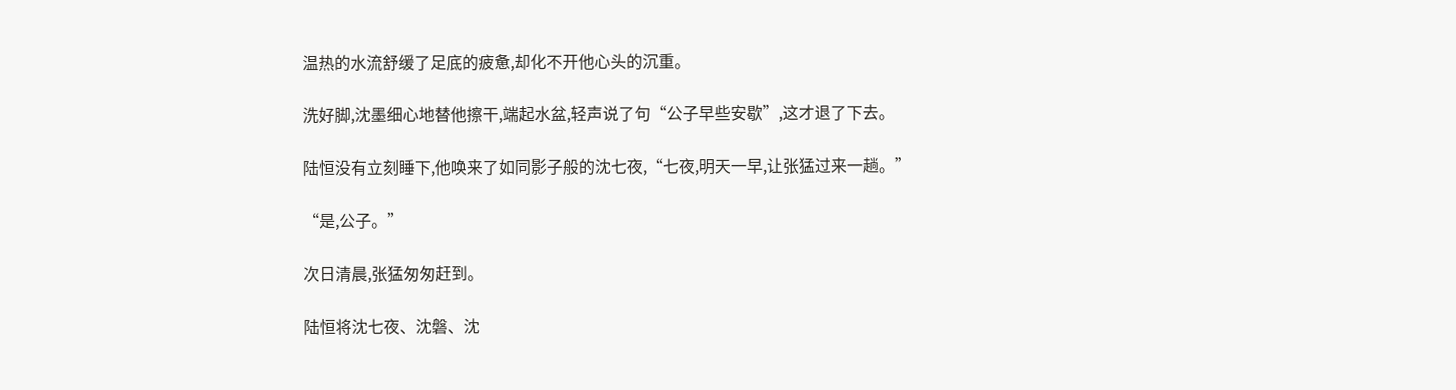温热的水流舒缓了足底的疲惫,却化不开他心头的沉重。

洗好脚,沈墨细心地替他擦干,端起水盆,轻声说了句“公子早些安歇”,这才退了下去。

陆恒没有立刻睡下,他唤来了如同影子般的沈七夜,“七夜,明天一早,让张猛过来一趟。”

“是,公子。”

次日清晨,张猛匆匆赶到。

陆恒将沈七夜、沈磐、沈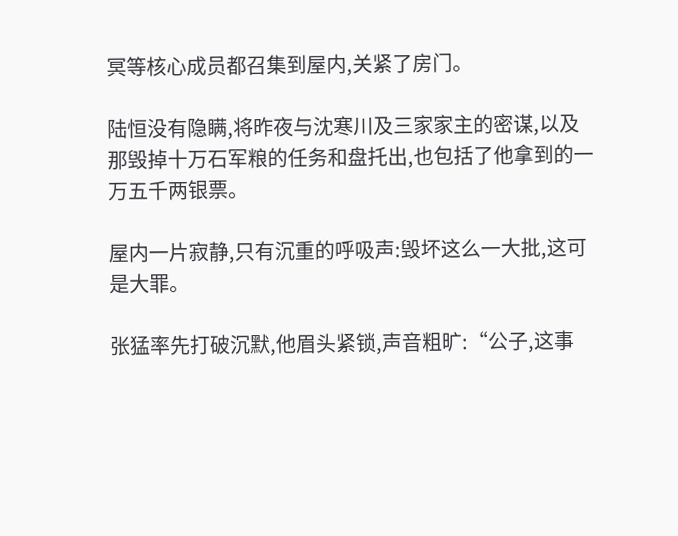冥等核心成员都召集到屋内,关紧了房门。

陆恒没有隐瞒,将昨夜与沈寒川及三家家主的密谋,以及那毁掉十万石军粮的任务和盘托出,也包括了他拿到的一万五千两银票。

屋内一片寂静,只有沉重的呼吸声:毁坏这么一大批,这可是大罪。

张猛率先打破沉默,他眉头紧锁,声音粗旷:“公子,这事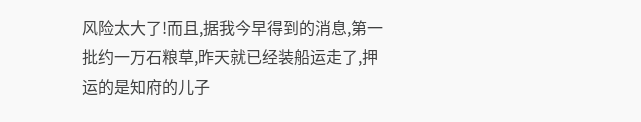风险太大了!而且,据我今早得到的消息,第一批约一万石粮草,昨天就已经装船运走了,押运的是知府的儿子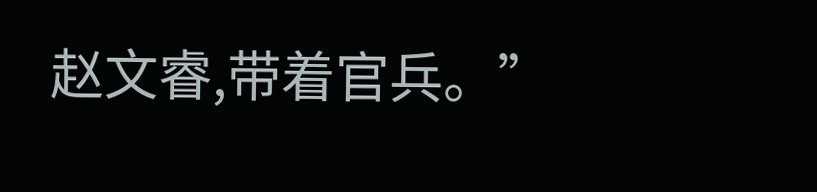赵文睿,带着官兵。”